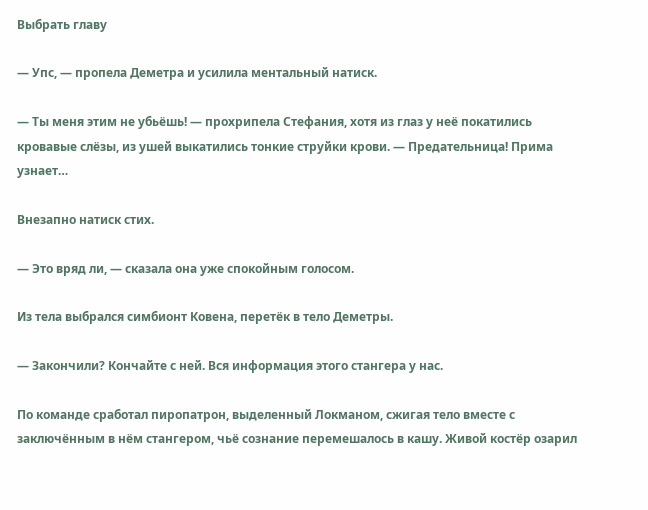Выбрать главу

— Упс, — пропела Деметра и усилила ментальный натиск.

— Ты меня этим не убьёшь! — прохрипела Стефания, хотя из глаз у неё покатились кровавые слёзы, из ушей выкатились тонкие струйки крови. — Предательница! Прима узнает…

Внезапно натиск стих.

— Это вряд ли, — сказала она уже спокойным голосом.

Из тела выбрался симбионт Ковена, перетёк в тело Деметры.

— Закончили? Кончайте с ней. Вся информация этого стангера у нас.

По команде сработал пиропатрон, выделенный Локманом, сжигая тело вместе с заключённым в нём стангером, чьё сознание перемешалось в кашу. Живой костёр озарил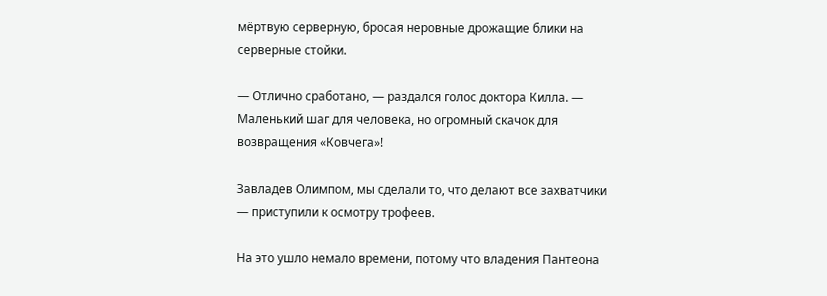мёртвую серверную, бросая неровные дрожащие блики на серверные стойки.

— Отлично сработано, — раздался голос доктора Килла. — Маленький шаг для человека, но огромный скачок для возвращения «Ковчега»!

Завладев Олимпом, мы сделали то, что делают все захватчики — приступили к осмотру трофеев.

На это ушло немало времени, потому что владения Пантеона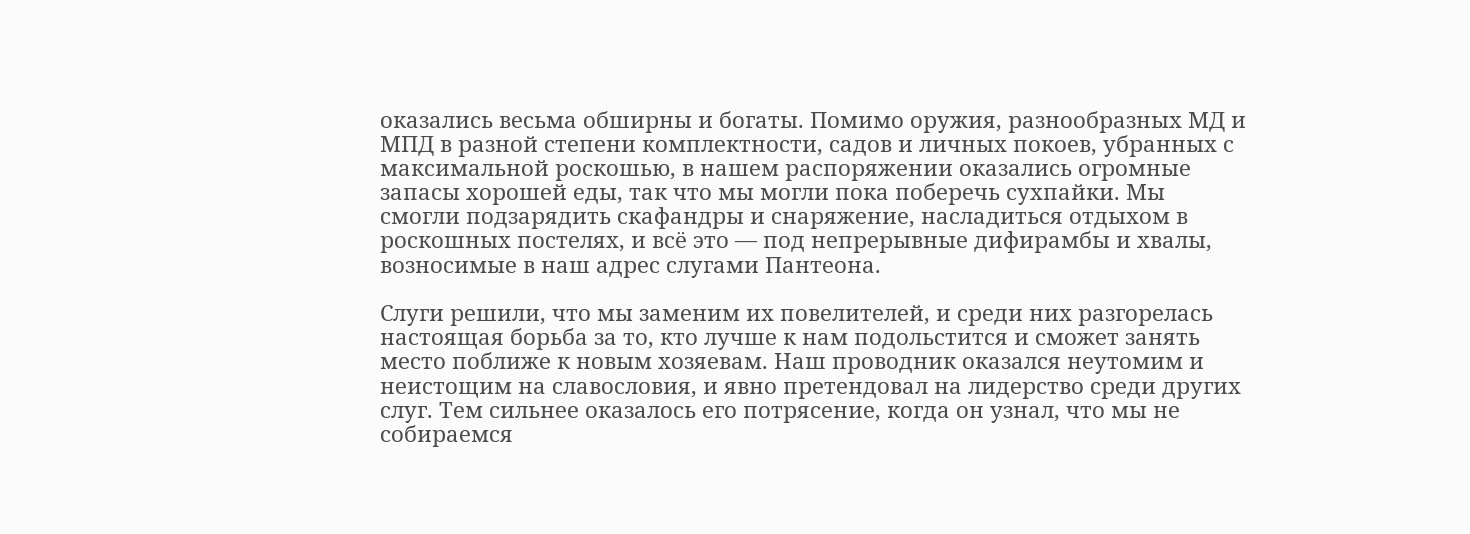оказались весьма обширны и богаты. Помимо оружия, разнообразных МД и МПД в разной степени комплектности, садов и личных покоев, убранных с максимальной роскошью, в нашем распоряжении оказались огромные запасы хорошей еды, так что мы могли пока поберечь сухпайки. Мы смогли подзарядить скафандры и снаряжение, насладиться отдыхом в роскошных постелях, и всё это — под непрерывные дифирамбы и хвалы, возносимые в наш адрес слугами Пантеона.

Слуги решили, что мы заменим их повелителей, и среди них разгорелась настоящая борьба за то, кто лучше к нам подольстится и сможет занять место поближе к новым хозяевам. Наш проводник оказался неутомим и неистощим на славословия, и явно претендовал на лидерство среди других слуг. Тем сильнее оказалось его потрясение, когда он узнал, что мы не собираемся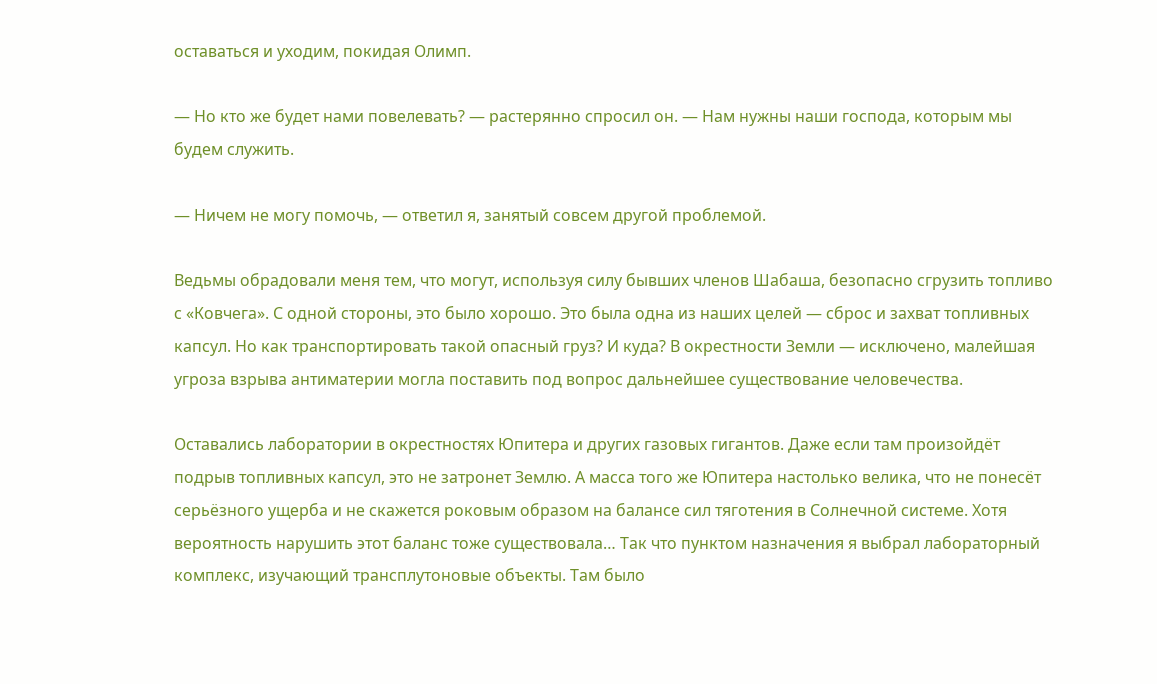оставаться и уходим, покидая Олимп.

— Но кто же будет нами повелевать? — растерянно спросил он. — Нам нужны наши господа, которым мы будем служить.

— Ничем не могу помочь, — ответил я, занятый совсем другой проблемой.

Ведьмы обрадовали меня тем, что могут, используя силу бывших членов Шабаша, безопасно сгрузить топливо с «Ковчега». С одной стороны, это было хорошо. Это была одна из наших целей — сброс и захват топливных капсул. Но как транспортировать такой опасный груз? И куда? В окрестности Земли — исключено, малейшая угроза взрыва антиматерии могла поставить под вопрос дальнейшее существование человечества.

Оставались лаборатории в окрестностях Юпитера и других газовых гигантов. Даже если там произойдёт подрыв топливных капсул, это не затронет Землю. А масса того же Юпитера настолько велика, что не понесёт серьёзного ущерба и не скажется роковым образом на балансе сил тяготения в Солнечной системе. Хотя вероятность нарушить этот баланс тоже существовала… Так что пунктом назначения я выбрал лабораторный комплекс, изучающий трансплутоновые объекты. Там было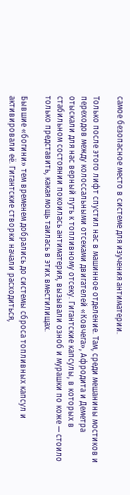самое безопасное место в системе для изучения антиматерии.

Только после этого лифт спустил нас в машинное отделение. Там, среди мешанины мостиков и переходов между колоссальными отсеками двигателей «Ковчега», Афродита и Деметра отыскали для нас верный путь к топливному отсеку. Гигантские капсулы, в которых в стабильном состоянии покоилась антиматерия, вызывали озноб и мурашки по коже — стоило только представить, какая мощь таилась в этих вместилищах.

Бывшие «богини» тем временем добрались до системы сброса топливных капсул и активировали её. Гигантские створки начали расходиться,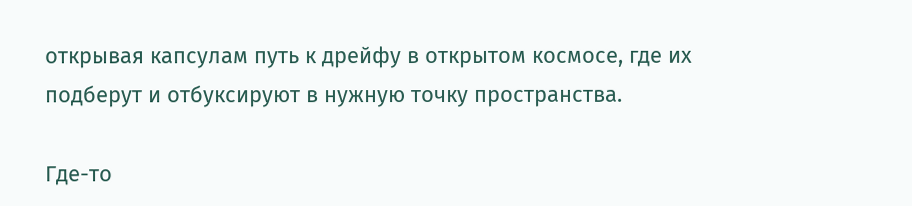открывая капсулам путь к дрейфу в открытом космосе, где их подберут и отбуксируют в нужную точку пространства.

Где-то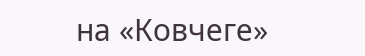на «Ковчеге»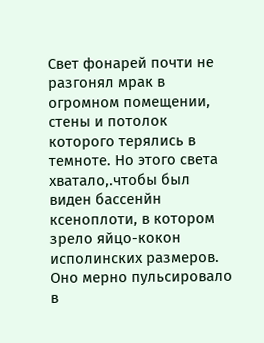Свет фонарей почти не разгонял мрак в огромном помещении, стены и потолок которого терялись в темноте. Но этого света хватало,.чтобы был виден бассенйн ксеноплоти, в котором зрело яйцо-кокон исполинских размеров. Оно мерно пульсировало в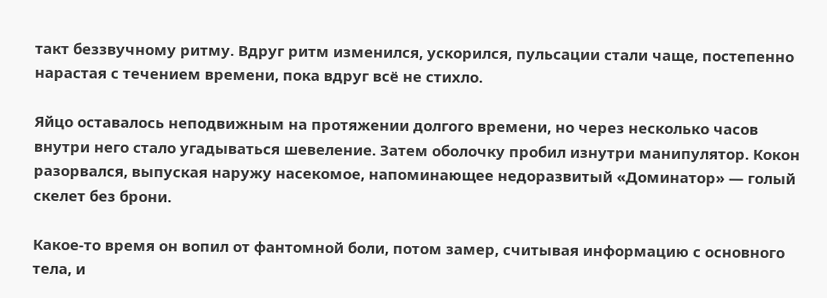такт беззвучному ритму. Вдруг ритм изменился, ускорился, пульсации стали чаще, постепенно нарастая с течением времени, пока вдруг всё не стихло.

Яйцо оставалось неподвижным на протяжении долгого времени, но через несколько часов внутри него стало угадываться шевеление. Затем оболочку пробил изнутри манипулятор. Кокон разорвался, выпуская наружу насекомое, напоминающее недоразвитый «Доминатор» — голый скелет без брони.

Какое-то время он вопил от фантомной боли, потом замер, считывая информацию с основного тела, и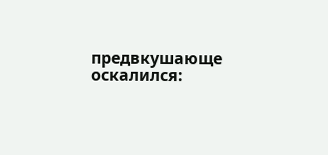предвкушающе оскалился: